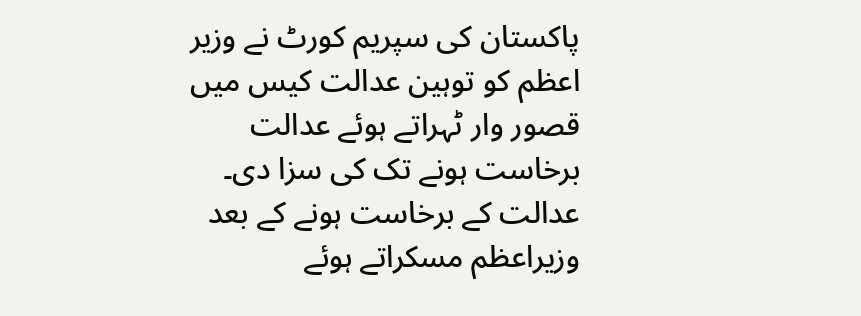پاکستان کی سپریم کورٹ نے وزیر اعظم کو توہین عدالت کیس میں قصور وار ٹہراتے ہوئے عدالت برخاست ہونے تک کی سزا دی۔ عدالت کے برخاست ہونے کے بعد وزیراعظم مسکراتے ہوئے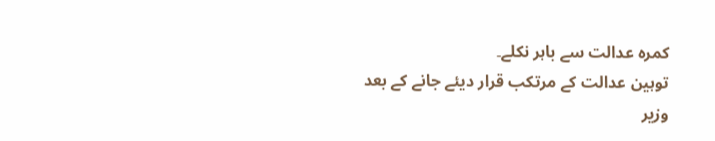کمرہ عدالت سے باہر نکلے۔
توہین عدالت کے مرتکب قرار دیئے جانے کے بعد وزیر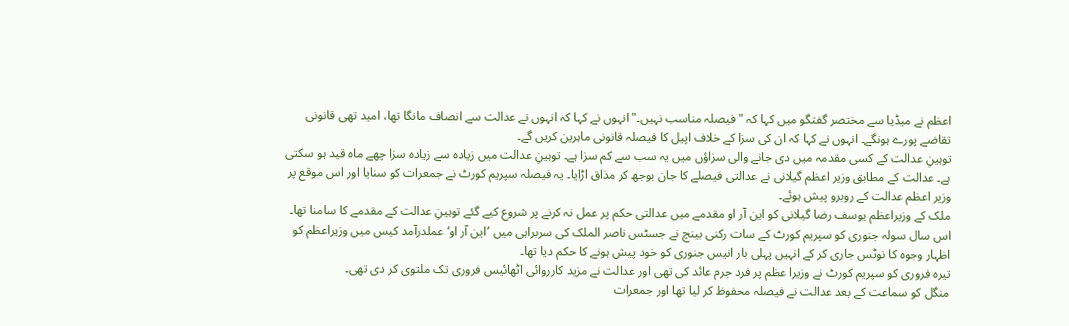اعظم نے میڈیا سے مختصر گفتگو میں کہا کہ "فیصلہ مناسب نہیں۔" انہوں نے کہا کہ انہوں نے عدالت سے انصاف مانگا تھا، امید تھی قانونی تقاضے پورے ہونگے۔ انہوں نے کہا کہ ان کی سزا کے خلاف اپیل کا فیصلہ قانونی ماہرین کریں گے۔
توہینِ عدالت کے کسی مقدمہ میں دی جانے والی سزاؤں میں یہ سب سے کم سزا ہے۔ توہینِ عدالت میں زیادہ سے زیادہ سزا چھے ماہ قید ہو سکتی ہے۔ عدالت کے مطابق وزیر اعظم گیلانی نے عدالتی فیصلے کا جان بوجھ کر مذاق اڑایا۔ یہ فیصلہ سپریم کورٹ نے جمعرات کو سنایا اور اس موقع پر وزیر اعظم عدالت کے روبرو پیش ہوئے۔
ملک کے وزیراعظم یوسف رضا گیلانی کو این آر او مقدمے میں عدالتی حکم پر عمل نہ کرنے پر شروع کیے گئے توہینِ عدالت کے مقدمے کا سامنا تھا۔
اس سال سولہ جنوری کو سپریم کورٹ کے سات رکنی بینچ نے جسٹس ناصر الملک کی سربراہی میں ’این آر او‘ عملدرآمد کیس میں وزیراعظم کو اظہار وجوہ کا نوٹس جاری کر کے انہیں پہلی بار انیس جنوری کو خود پیش ہونے کا حکم دیا تھا۔
تیرہ فروری کو سپریم کورٹ نے وزیرا عظم پر فرد جرم عائد کی تھی اور عدالت نے مزید کارروائی اٹھائیس فروری تک ملتوی کر دی تھی۔
منگل کو سماعت کے بعد عدالت نے فیصلہ محفوظ کر لیا تھا اور جمعرات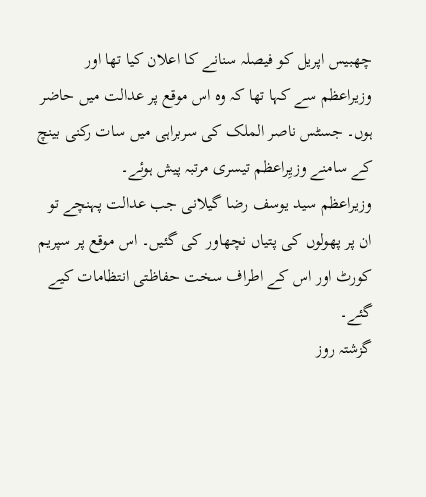چھبیس اپریل کو فیصلہ سنانے کا اعلان کیا تھا اور وزیراعظم سے کہا تھا کہ وہ اس موقع پر عدالت میں حاضر ہوں۔ جسٹس ناصر الملک کی سربراہی میں سات رکنی بینچ کے سامنے وزیِراعظم تیسری مرتبہ پیش ہوئے۔
وزیراعظم سید یوسف رضا گیلانی جب عدالت پہنچے تو ان پر پھولوں کی پتیاں نچھاور کی گئیں۔ اس موقع پر سپریم کورٹ اور اس کے اطراف سخت حفاظتی انتظامات کیے گئے۔
گزشتہ روز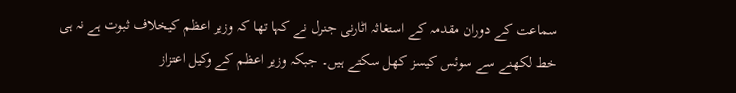سماعت کے دوران مقدمہ کے استغاثہ اٹارنی جنرل نے کہا تھا کہ وزیر اعظم کیخلاف ثبوت ہے نہ ہی خط لکھنے سے سوئس کیسز کھل سکتے ہیں۔ جبکہ وزیر اعظم کے وکیل اعتزاز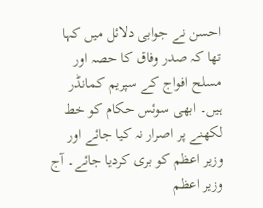احسن نے جوابی دلائل میں کہا تھا کہ صدر وفاق کا حصہ اور مسلح افواج کے سپریم کمانڈر ہیں۔ ابھی سوئس حکام کو خط لکھنے پر اصرار نہ کیا جائے اور وزیر اعظم کو بری کردیا جائے۔ آج وزیر اعظم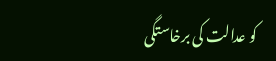کو عدالت کی برخاستگی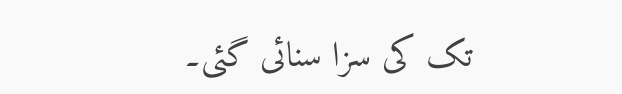تک کی سزا سنائی گئی۔